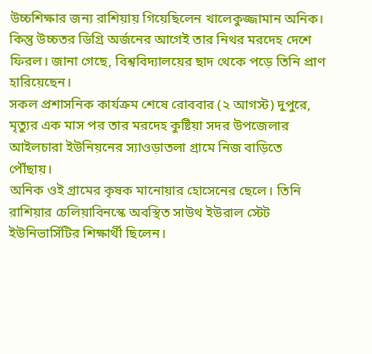উচ্চশিক্ষার জন্য রাশিয়ায় গিয়েছিলেন খালেকুজ্জামান অনিক। কিন্তু উচ্চতর ডিগ্রি অর্জনের আগেই তার নিথর মরদেহ দেশে ফিরল। জানা গেছে, বিশ্ববিদ্যালয়ের ছাদ থেকে পড়ে তিনি প্রাণ হারিয়েছেন।
সকল প্রশাসনিক কার্যক্রম শেষে রোববার (২ আগস্ট) দুপুরে, মৃত্যুর এক মাস পর তার মরদেহ কুষ্টিয়া সদর উপজেলার আইলচারা ইউনিয়নের স্যাওড়াতলা গ্রামে নিজ বাড়িতে পৌঁছায়।
অনিক ওই গ্রামের কৃষক মানোয়ার হোসেনের ছেলে। তিনি রাশিয়ার চেলিয়াবিনস্কে অবস্থিত সাউথ ইউরাল স্টেট ইউনিভার্সিটির শিক্ষার্থী ছিলেন।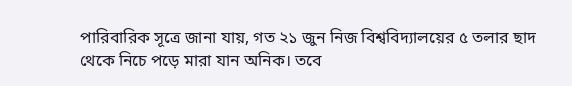পারিবারিক সূত্রে জানা যায়, গত ২১ জুন নিজ বিশ্ববিদ্যালয়ের ৫ তলার ছাদ থেকে নিচে পড়ে মারা যান অনিক। তবে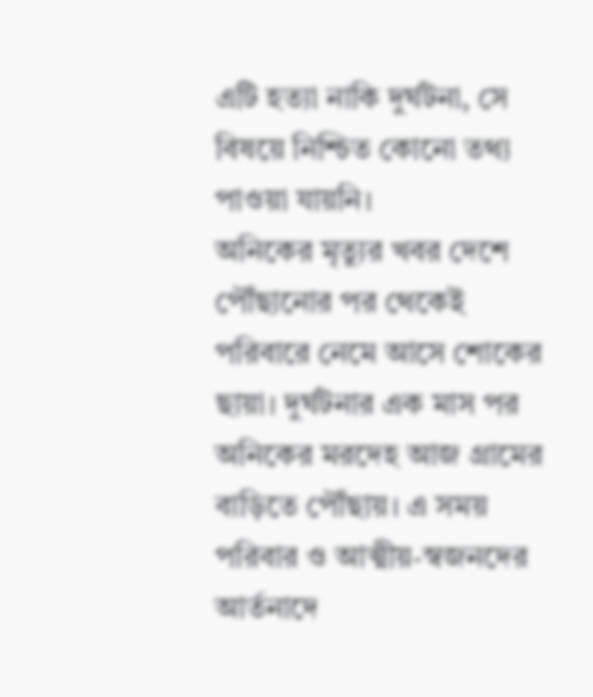এটি হত্যা নাকি দুর্ঘটনা, সে বিষয়ে নিশ্চিত কোনো তথ্য পাওয়া যায়নি।
অনিকের মৃত্যুর খবর দেশে পৌঁছানোর পর থেকেই পরিবারে নেমে আসে শোকের ছায়া। দুর্ঘটনার এক মাস পর অনিকের মরদেহ আজ গ্রামের বাড়িতে পৌঁছায়। এ সময় পরিবার ও আত্মীয়-স্বজনদের আর্তনাদে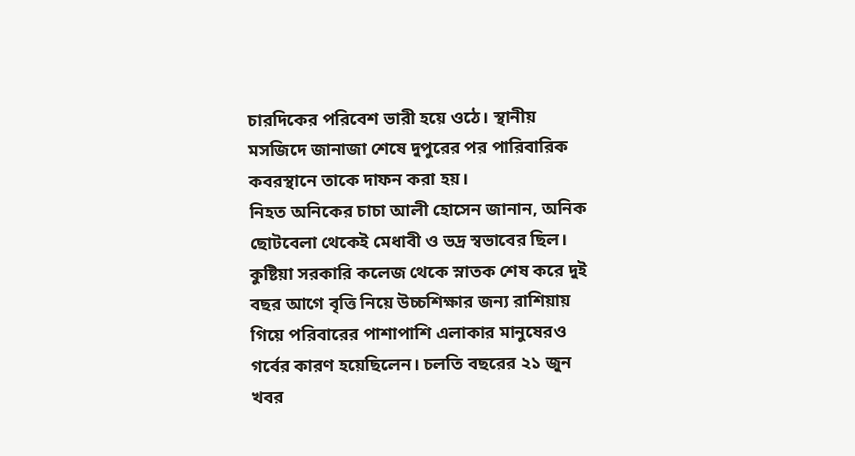চারদিকের পরিবেশ ভারী হয়ে ওঠে। স্থানীয় মসজিদে জানাজা শেষে দুপুরের পর পারিবারিক কবরস্থানে তাকে দাফন করা হয়।
নিহত অনিকের চাচা আলী হোসেন জানান, অনিক ছোটবেলা থেকেই মেধাবী ও ভদ্র স্বভাবের ছিল। কুষ্টিয়া সরকারি কলেজ থেকে স্নাতক শেষ করে দুই বছর আগে বৃত্তি নিয়ে উচ্চশিক্ষার জন্য রাশিয়ায় গিয়ে পরিবারের পাশাপাশি এলাকার মানুষেরও গর্বের কারণ হয়েছিলেন। চলতি বছরের ২১ জুন খবর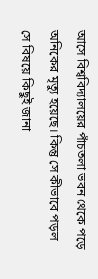আসে বিশ্ববিদ্যালয়ের পাঁচতলা ভবন থেকে পড়ে অনিকের মৃত্যু হয়েছে। কিন্তু সে কীভাবে পড়ল সে বিষয়ে কিছুই জানা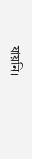যায়নি।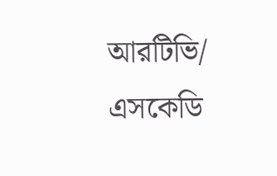আরটিভি/ এসকেডি